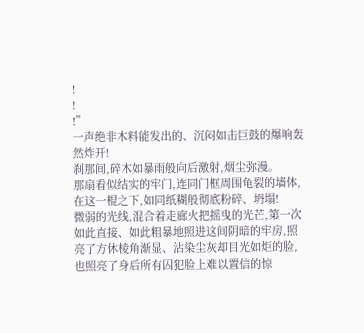!
!
!”
一声绝非木料能发出的、沉闷如击巨鼓的爆响轰然炸开!
刹那间,碎木如暴雨般向后激射,烟尘弥漫。
那扇看似结实的牢门,连同门框周围龟裂的墙体,在这一棍之下,如同纸糊般彻底粉碎、坍塌!
微弱的光线,混合着走廊火把摇曳的光芒,第一次如此直接、如此粗暴地照进这间阴暗的牢房,照亮了方休棱角渐显、沾染尘灰却目光如炬的脸,也照亮了身后所有囚犯脸上难以置信的惊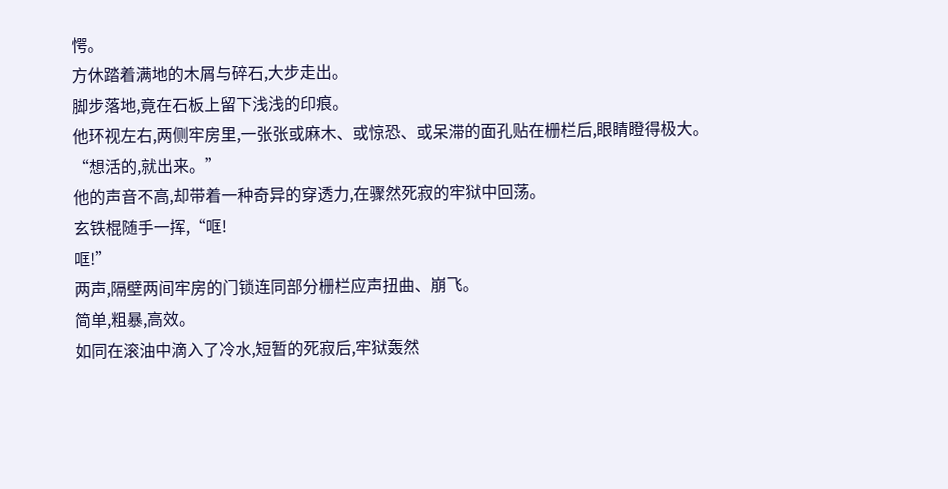愕。
方休踏着满地的木屑与碎石,大步走出。
脚步落地,竟在石板上留下浅浅的印痕。
他环视左右,两侧牢房里,一张张或麻木、或惊恐、或呆滞的面孔贴在栅栏后,眼睛瞪得极大。
“想活的,就出来。”
他的声音不高,却带着一种奇异的穿透力,在骤然死寂的牢狱中回荡。
玄铁棍随手一挥,“哐!
哐!”
两声,隔壁两间牢房的门锁连同部分栅栏应声扭曲、崩飞。
简单,粗暴,高效。
如同在滚油中滴入了冷水,短暂的死寂后,牢狱轰然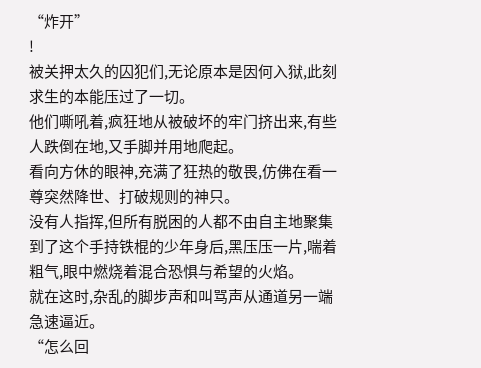“炸开”
!
被关押太久的囚犯们,无论原本是因何入狱,此刻求生的本能压过了一切。
他们嘶吼着,疯狂地从被破坏的牢门挤出来,有些人跌倒在地,又手脚并用地爬起。
看向方休的眼神,充满了狂热的敬畏,仿佛在看一尊突然降世、打破规则的神只。
没有人指挥,但所有脱困的人都不由自主地聚集到了这个手持铁棍的少年身后,黑压压一片,喘着粗气,眼中燃烧着混合恐惧与希望的火焰。
就在这时,杂乱的脚步声和叫骂声从通道另一端急速逼近。
“怎么回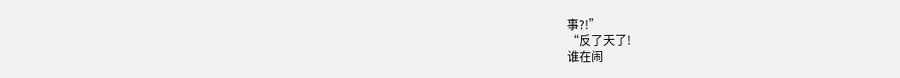事?!”
“反了天了!
谁在闹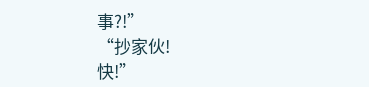事?!”
“抄家伙!
快!”